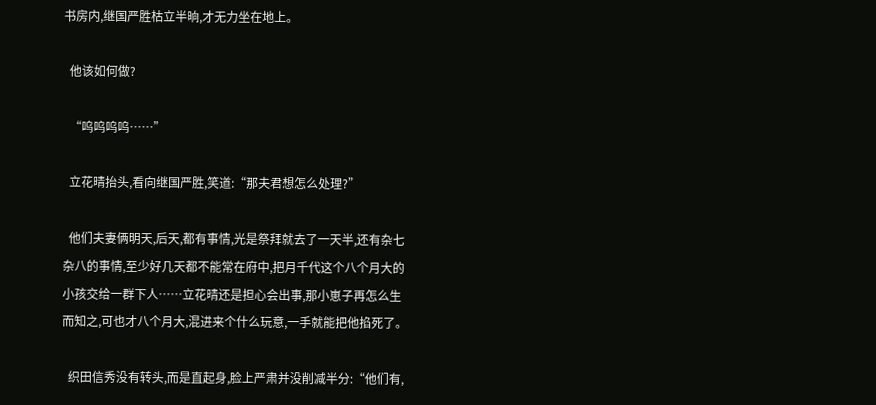书房内,继国严胜枯立半晌,才无力坐在地上。

  他该如何做?

  “呜呜呜呜……”

  立花晴抬头,看向继国严胜,笑道:“那夫君想怎么处理?”

  他们夫妻俩明天,后天,都有事情,光是祭拜就去了一天半,还有杂七杂八的事情,至少好几天都不能常在府中,把月千代这个八个月大的小孩交给一群下人……立花晴还是担心会出事,那小崽子再怎么生而知之,可也才八个月大,混进来个什么玩意,一手就能把他掐死了。

  织田信秀没有转头,而是直起身,脸上严肃并没削减半分:“他们有,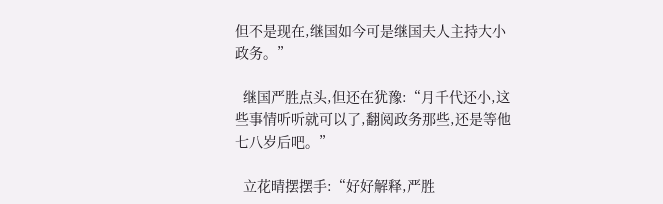但不是现在,继国如今可是继国夫人主持大小政务。”

  继国严胜点头,但还在犹豫:“月千代还小,这些事情听听就可以了,翻阅政务那些,还是等他七八岁后吧。”

  立花晴摆摆手:“好好解释,严胜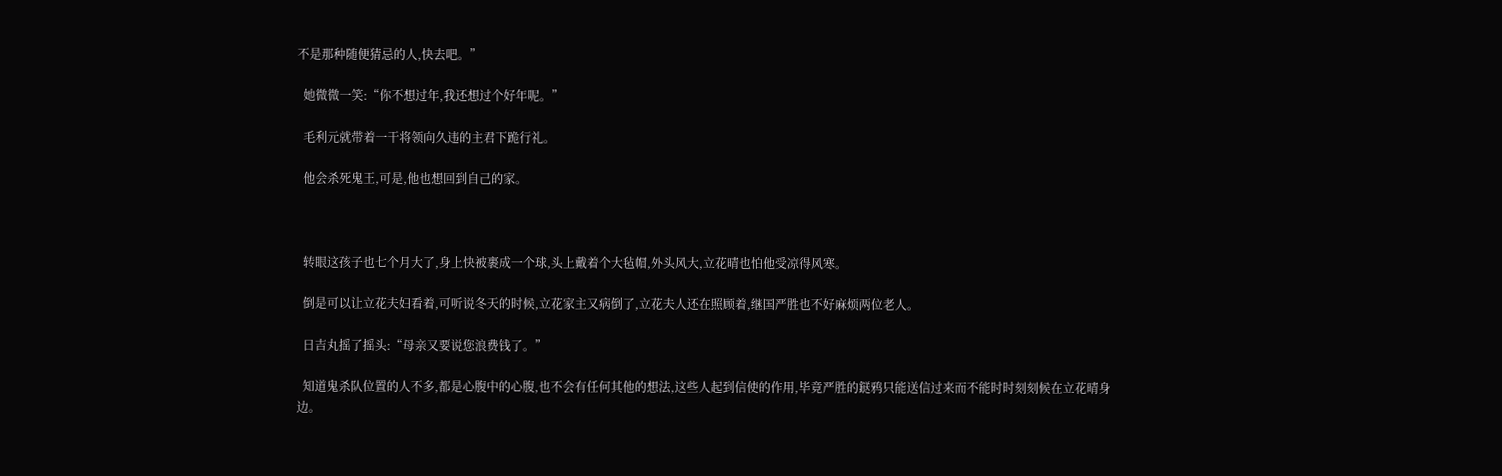不是那种随便猜忌的人,快去吧。”

  她微微一笑:“你不想过年,我还想过个好年呢。”

  毛利元就带着一干将领向久违的主君下跪行礼。

  他会杀死鬼王,可是,他也想回到自己的家。



  转眼这孩子也七个月大了,身上快被裹成一个球,头上戴着个大毡帽,外头风大,立花晴也怕他受凉得风寒。

  倒是可以让立花夫妇看着,可听说冬天的时候,立花家主又病倒了,立花夫人还在照顾着,继国严胜也不好麻烦两位老人。

  日吉丸摇了摇头:“母亲又要说您浪费钱了。”

  知道鬼杀队位置的人不多,都是心腹中的心腹,也不会有任何其他的想法,这些人起到信使的作用,毕竟严胜的鎹鸦只能送信过来而不能时时刻刻候在立花晴身边。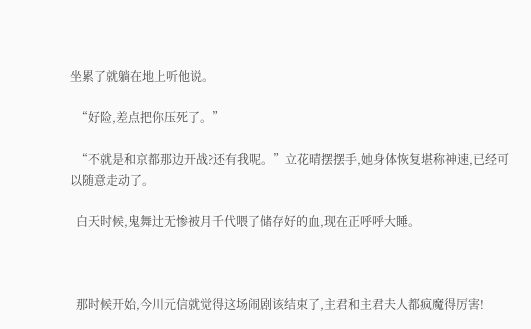坐累了就躺在地上听他说。

  “好险,差点把你压死了。”

  “不就是和京都那边开战?还有我呢。”立花晴摆摆手,她身体恢复堪称神速,已经可以随意走动了。

  白天时候,鬼舞辻无惨被月千代喂了储存好的血,现在正呼呼大睡。



  那时候开始,今川元信就觉得这场闹剧该结束了,主君和主君夫人都疯魔得厉害!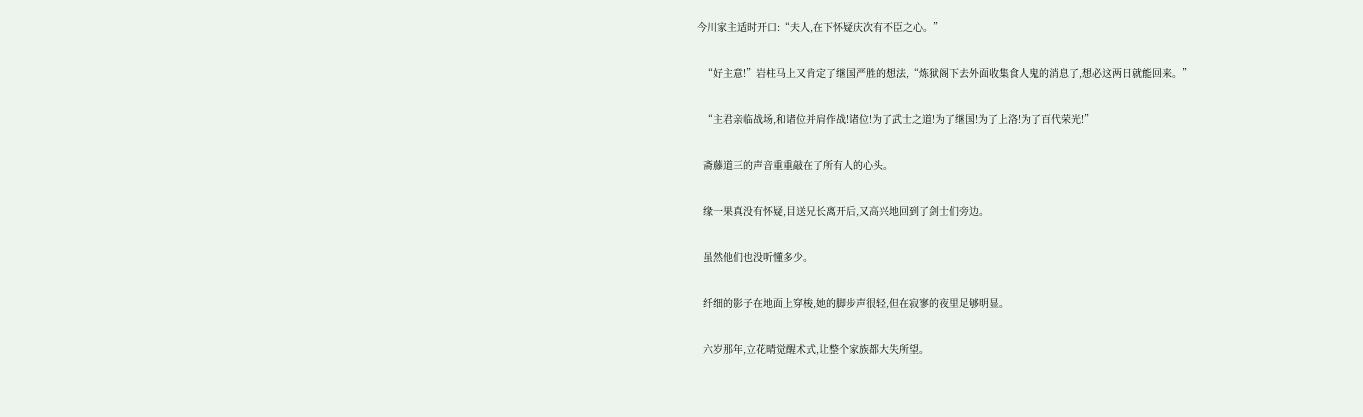今川家主适时开口:“夫人,在下怀疑庆次有不臣之心。”

  “好主意!”岩柱马上又肯定了继国严胜的想法,“炼狱阁下去外面收集食人鬼的消息了,想必这两日就能回来。”

  “主君亲临战场,和诸位并肩作战!诸位!为了武士之道!为了继国!为了上洛!为了百代荣光!”

  斋藤道三的声音重重敲在了所有人的心头。

  缘一果真没有怀疑,目送兄长离开后,又高兴地回到了剑士们旁边。

  虽然他们也没听懂多少。

  纤细的影子在地面上穿梭,她的脚步声很轻,但在寂寥的夜里足够明显。

  六岁那年,立花晴觉醒术式,让整个家族都大失所望。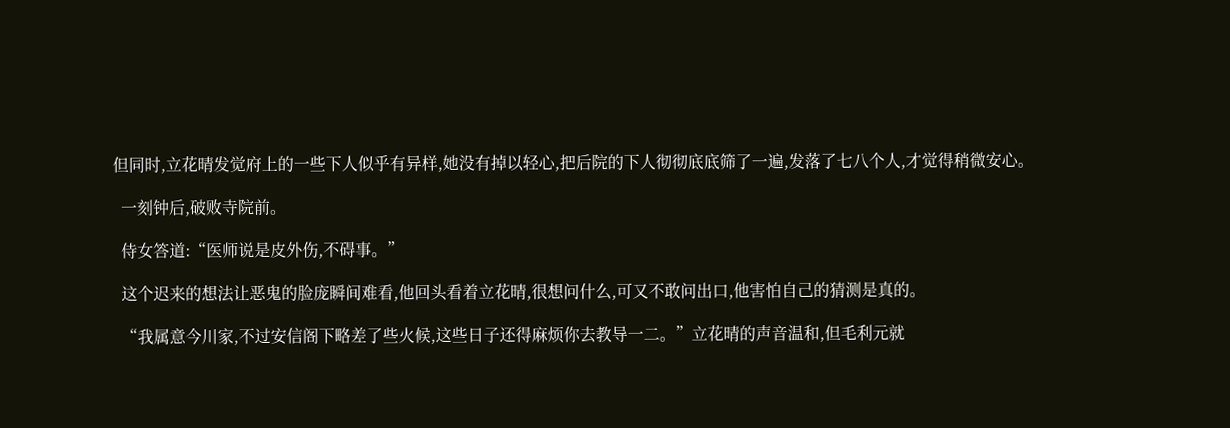但同时,立花晴发觉府上的一些下人似乎有异样,她没有掉以轻心,把后院的下人彻彻底底筛了一遍,发落了七八个人,才觉得稍微安心。

  一刻钟后,破败寺院前。

  侍女答道:“医师说是皮外伤,不碍事。”

  这个迟来的想法让恶鬼的脸庞瞬间难看,他回头看着立花晴,很想问什么,可又不敢问出口,他害怕自己的猜测是真的。

  “我属意今川家,不过安信阁下略差了些火候,这些日子还得麻烦你去教导一二。”立花晴的声音温和,但毛利元就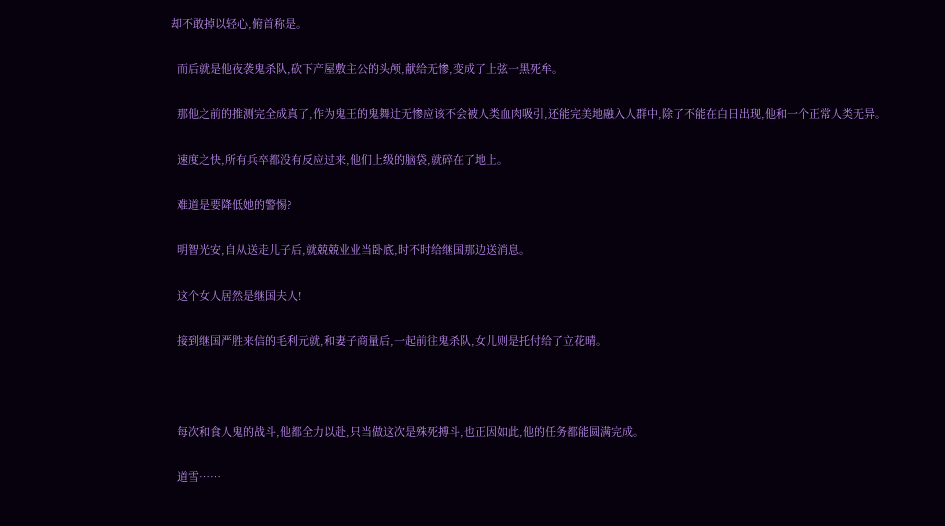却不敢掉以轻心,俯首称是。

  而后就是他夜袭鬼杀队,砍下产屋敷主公的头颅,献给无惨,变成了上弦一黑死牟。

  那他之前的推测完全成真了,作为鬼王的鬼舞辻无惨应该不会被人类血肉吸引,还能完美地融入人群中,除了不能在白日出现,他和一个正常人类无异。

  速度之快,所有兵卒都没有反应过来,他们上级的脑袋,就碎在了地上。

  难道是要降低她的警惕?

  明智光安,自从送走儿子后,就兢兢业业当卧底,时不时给继国那边送消息。

  这个女人居然是继国夫人!

  接到继国严胜来信的毛利元就,和妻子商量后,一起前往鬼杀队,女儿则是托付给了立花晴。



  每次和食人鬼的战斗,他都全力以赴,只当做这次是殊死搏斗,也正因如此,他的任务都能圆满完成。

  道雪……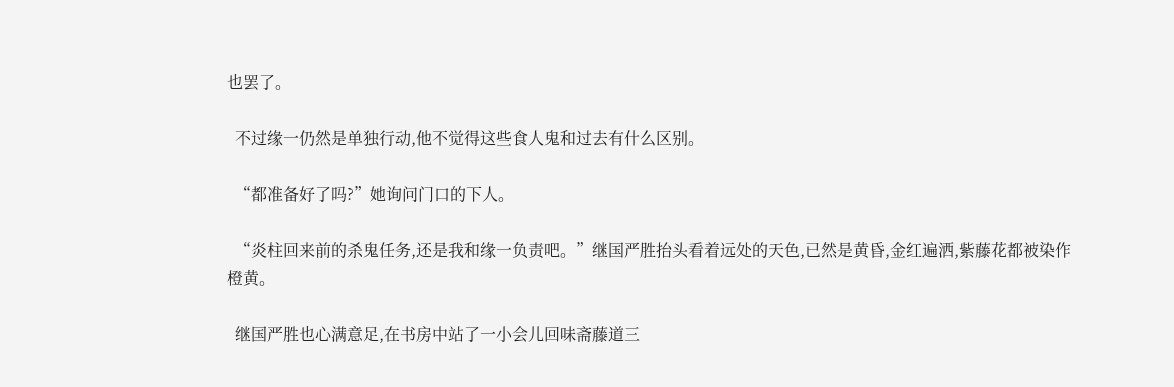也罢了。

  不过缘一仍然是单独行动,他不觉得这些食人鬼和过去有什么区别。

  “都准备好了吗?”她询问门口的下人。

  “炎柱回来前的杀鬼任务,还是我和缘一负责吧。”继国严胜抬头看着远处的天色,已然是黄昏,金红遍洒,紫藤花都被染作橙黄。

  继国严胜也心满意足,在书房中站了一小会儿回味斋藤道三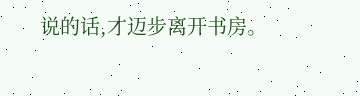说的话,才迈步离开书房。